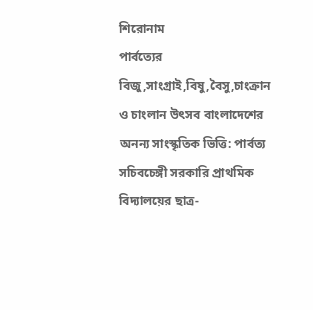শিরোনাম
পার্বত্যের বিজু,সাংগ্রাই,বিষু,বৈসু,চাংক্রান ও চাংলান উৎসব বাংলাদেশের অনন্য সাংস্কৃতিক ভিত্তি: পার্বত্য সচিবচেঙ্গী সরকারি প্রাথমিক বিদ্যালয়ের ছাত্র-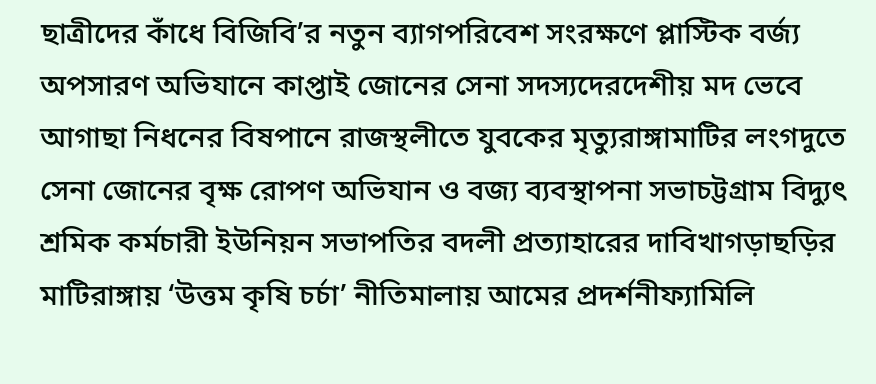ছাত্রীদের কাঁধে বিজিবি’র নতুন ব্যাগপরিবেশ সংরক্ষণে প্লাস্টিক বর্জ্য অপসারণ অভিযানে কাপ্তাই জোনের সেনা সদস্যদেরদেশীয় মদ ভেবে আগাছা নিধনের বিষপানে রাজস্থলীতে যুবকের মৃত্যুরাঙ্গামাটির লংগদুতে সেনা জোনের বৃক্ষ রোপণ অভিযান ও বজ্য ব্যবস্থাপনা সভাচট্টগ্রাম বিদ্যুৎ শ্রমিক কর্মচারী ইউনিয়ন সভাপতির বদলী প্রত্যাহারের দাবিখাগড়াছড়ির মাটিরাঙ্গায় ‘উত্তম কৃষি চর্চা’ নীতিমালায় আমের প্রদর্শনীফ্যামিলি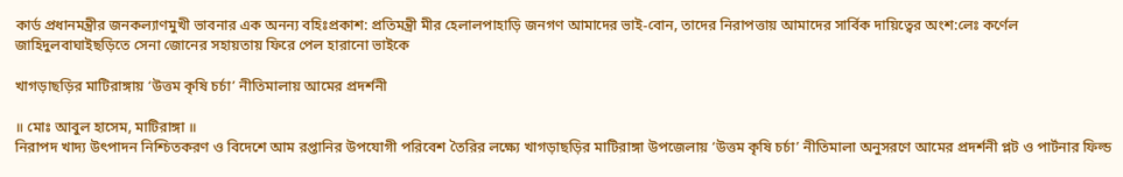কার্ড প্রধানমন্ত্রীর জনকল্যাণমুখী ভাবনার এক অনন্য বহিঃপ্রকাশ: প্রতিমন্ত্রী মীর হেলালপাহাড়ি জনগণ আমাদের ভাই-বোন, তাদের নিরাপত্তায় আমাদের সার্বিক দায়িত্বের অংশ:লেঃ কর্ণেল জাহিদুলবাঘাইছড়িতে সেনা জোনের সহায়তায় ফিরে পেল হারানো ভাইকে

খাগড়াছড়ির মাটিরাঙ্গায় ‘উত্তম কৃষি চর্চা’ নীতিমালায় আমের প্রদর্শনী

॥ মোঃ আবুল হাসেম, মাটিরাঙ্গা ॥
নিরাপদ খাদ্য উৎপাদন নিশ্চিতকরণ ও বিদেশে আম রপ্তানির উপযোগী পরিবেশ তৈরির লক্ষ্যে খাগড়াছড়ির মাটিরাঙ্গা উপজেলায় ‘উত্তম কৃষি চর্চা’ নীতিমালা অনুসরণে আমের প্রদর্শনী প্লট ও পার্টনার ফিল্ড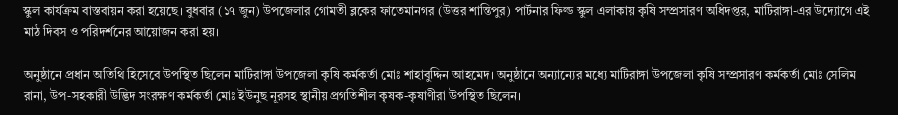স্কুল কার্যক্রম বাস্তবায়ন করা হয়েছে। বুধবার (১৭ জুন) উপজেলার গোমতী ব্লকের ফাতেমানগর (উত্তর শান্তিপুর) পার্টনার ফিল্ড স্কুল এলাকায় কৃষি সম্প্রসারণ অধিদপ্তর, মাটিরাঙ্গা-এর উদ্যোগে এই মাঠ দিবস ও পরিদর্শনের আয়োজন করা হয়।

অনুষ্ঠানে প্রধান অতিথি হিসেবে উপস্থিত ছিলেন মাটিরাঙ্গা উপজেলা কৃষি কর্মকর্তা মোঃ শাহাবুদ্দিন আহমেদ। অনুষ্ঠানে অন্যান্যের মধ্যে মাটিরাঙ্গা উপজেলা কৃষি সম্প্রসারণ কর্মকর্তা মোঃ সেলিম রানা, উপ-সহকারী উদ্ভিদ সংরক্ষণ কর্মকর্তা মোঃ ইউনুছ নূরসহ স্থানীয় প্রগতিশীল কৃষক-কৃষাণীরা উপস্থিত ছিলেন।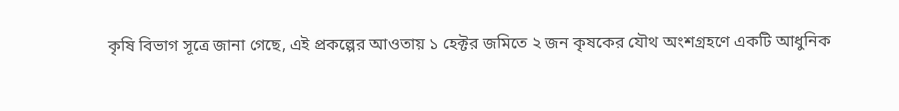কৃষি বিভাগ সূত্রে জানা গেছে, এই প্রকল্পের আওতায় ১ হেক্টর জমিতে ২ জন কৃষকের যৌথ অংশগ্রহণে একটি আধুনিক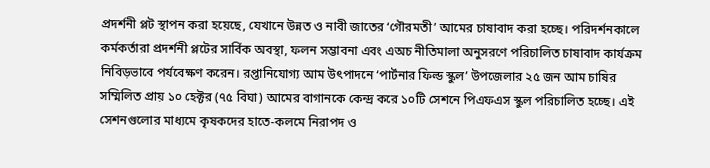প্রদর্শনী প্লট স্থাপন করা হয়েছে, যেখানে উন্নত ও নাবী জাতের ‘গৌরমতী’ আমের চাষাবাদ করা হচ্ছে। পরিদর্শনকালে কর্মকর্তারা প্রদর্শনী প্লটের সার্বিক অবস্থা, ফলন সম্ভাবনা এবং এঅচ নীতিমালা অনুসরণে পরিচালিত চাষাবাদ কার্যক্রম নিবিড়ভাবে পর্যবেক্ষণ করেন। রপ্তানিযোগ্য আম উৎপাদনে ‘পার্টনার ফিল্ড স্কুল’ উপজেলার ২৫ জন আম চাষির সম্মিলিত প্রায় ১০ হেক্টর (৭৫ বিঘা) আমের বাগানকে কেন্দ্র করে ১০টি সেশনে পিএফএস স্কুল পরিচালিত হচ্ছে। এই সেশনগুলোর মাধ্যমে কৃষকদের হাতে-কলমে নিরাপদ ও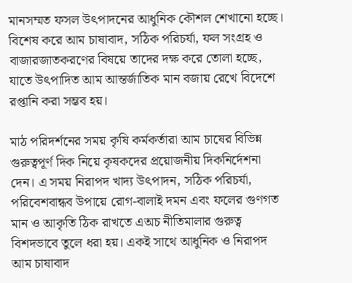মানসম্মত ফসল উৎপাদনের আধুনিক কৌশল শেখানো হচ্ছে। বিশেষ করে আম চাষাবাদ, সঠিক পরিচর্যা, ফল সংগ্রহ ও বাজারজাতকরণের বিষয়ে তাদের দক্ষ করে তোলা হচ্ছে, যাতে উৎপাদিত আম আন্তর্জাতিক মান বজায় রেখে বিদেশে রপ্তানি করা সম্ভব হয়।

মাঠ পরিদর্শনের সময় কৃষি কর্মকর্তারা আম চাষের বিভিন্ন গুরুত্বপূর্ণ দিক নিয়ে কৃষকদের প্রয়োজনীয় দিকনির্দেশনা দেন। এ সময় নিরাপদ খাদ্য উৎপাদন, সঠিক পরিচর্যা, পরিবেশবান্ধব উপায়ে রোগ-বালাই দমন এবং ফলের গুণগত মান ও আকৃতি ঠিক রাখতে এঅচ নীতিমালার গুরুত্ব বিশদভাবে তুলে ধরা হয়। একই সাথে আধুনিক ও নিরাপদ আম চাষাবাদ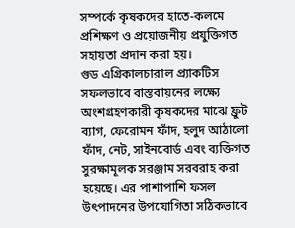সম্পর্কে কৃষকদের হাতে-কলমে প্রশিক্ষণ ও প্রয়োজনীয় প্রযুক্তিগত সহায়তা প্রদান করা হয়।
গুড এগ্রিকালচারাল প্র্যাকটিস সফলভাবে বাস্তবায়নের লক্ষ্যে অংশগ্রহণকারী কৃষকদের মাঝে ফ্রুট ব্যাগ, ফেরোমন ফাঁদ, হলুদ আঠালো ফাঁদ, নেট, সাইনবোর্ড এবং ব্যক্তিগত সুরক্ষামূলক সরঞ্জাম সরবরাহ করা হয়েছে। এর পাশাপাশি ফসল উৎপাদনের উপযোগিতা সঠিকভাবে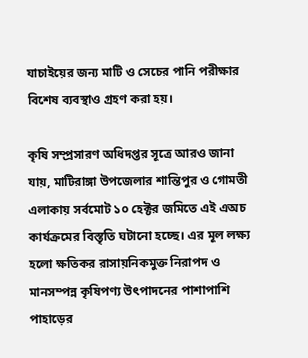যাচাইয়ের জন্য মাটি ও সেচের পানি পরীক্ষার বিশেষ ব্যবস্থাও গ্রহণ করা হয়।

কৃষি সম্প্রসারণ অধিদপ্তর সূত্রে আরও জানা যায়, মাটিরাঙ্গা উপজেলার শান্তিপুর ও গোমতী এলাকায় সর্বমোট ১০ হেক্টর জমিতে এই এঅচ কার্যক্রমের বিস্তৃতি ঘটানো হচ্ছে। এর মূল লক্ষ্য হলো ক্ষতিকর রাসায়নিকমুক্ত নিরাপদ ও মানসম্পন্ন কৃষিপণ্য উৎপাদনের পাশাপাশি পাহাড়ের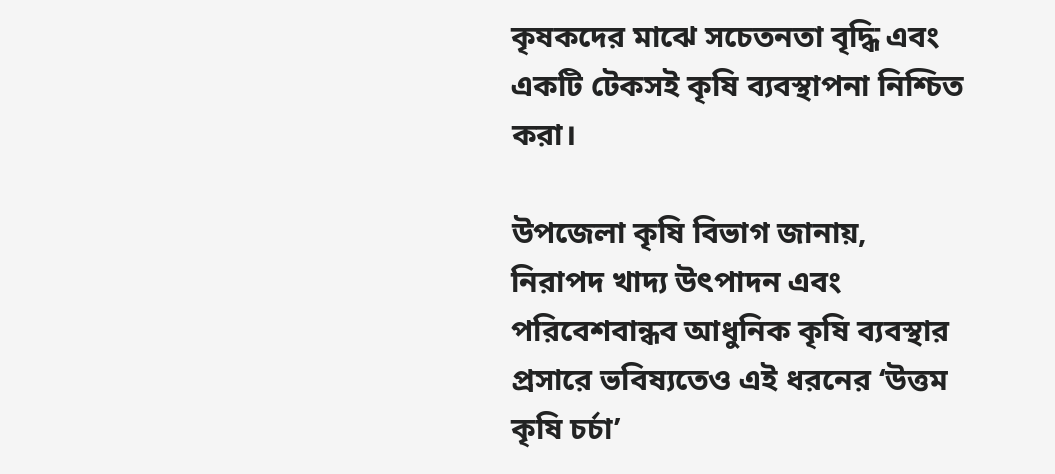কৃষকদের মাঝে সচেতনতা বৃদ্ধি এবং একটি টেকসই কৃষি ব্যবস্থাপনা নিশ্চিত করা।

উপজেলা কৃষি বিভাগ জানায়, নিরাপদ খাদ্য উৎপাদন এবং পরিবেশবান্ধব আধুনিক কৃষি ব্যবস্থার প্রসারে ভবিষ্যতেও এই ধরনের ‘উত্তম কৃষি চর্চা’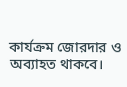কার্যক্রম জোরদার ও অব্যাহত থাকবে।